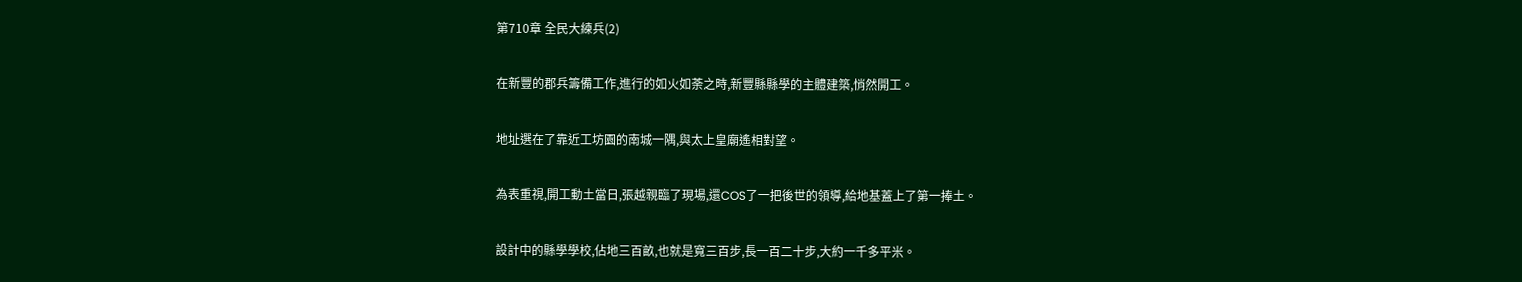第710章 全民大練兵(2)

在新豐的郡兵籌備工作,進行的如火如荼之時,新豐縣縣學的主體建築,悄然開工。

地址選在了靠近工坊園的南城一隅,與太上皇廟遙相對望。

為表重視,開工動土當日,張越親臨了現場,還COS了一把後世的領導,給地基蓋上了第一捧土。

設計中的縣學學校,佔地三百畝,也就是寬三百步,長一百二十步,大約一千多平米。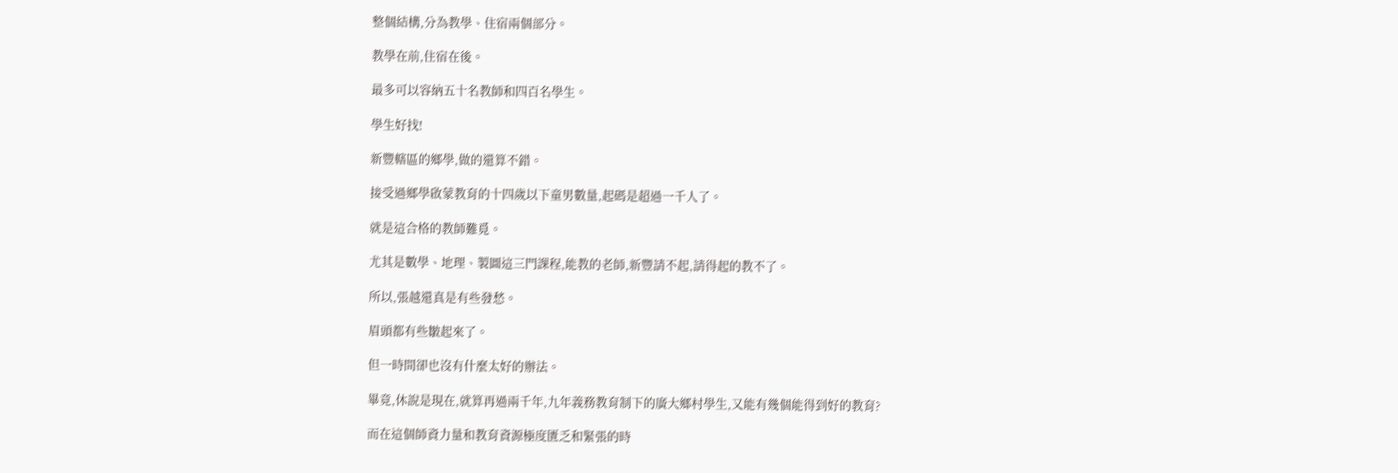整個結構,分為教學、住宿兩個部分。

教學在前,住宿在後。

最多可以容納五十名教師和四百名學生。

學生好找!

新豐轄區的鄉學,做的還算不錯。

接受過鄉學啟蒙教育的十四歲以下童男數量,起碼是超過一千人了。

就是這合格的教師難覓。

尤其是數學、地理、製圖這三門課程,能教的老師,新豐請不起,請得起的教不了。

所以,張越還真是有些發愁。

眉頭都有些皺起來了。

但一時間卻也沒有什麼太好的辦法。

畢竟,休說是現在,就算再過兩千年,九年義務教育制下的廣大鄉村學生,又能有幾個能得到好的教育?

而在這個師資力量和教育資源極度匱乏和緊張的時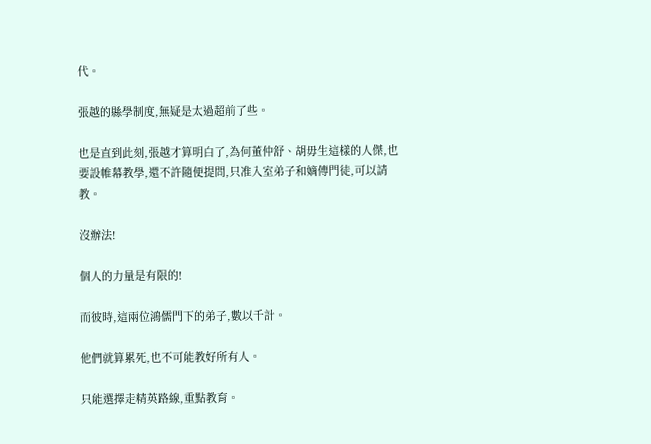代。

張越的縣學制度,無疑是太過超前了些。

也是直到此刻,張越才算明白了,為何董仲舒、胡毋生這樣的人傑,也要設帷幕教學,還不許隨便提問,只准入室弟子和嫡傳門徒,可以請教。

沒辦法!

個人的力量是有限的!

而彼時,這兩位鴻儒門下的弟子,數以千計。

他們就算累死,也不可能教好所有人。

只能選擇走精英路線,重點教育。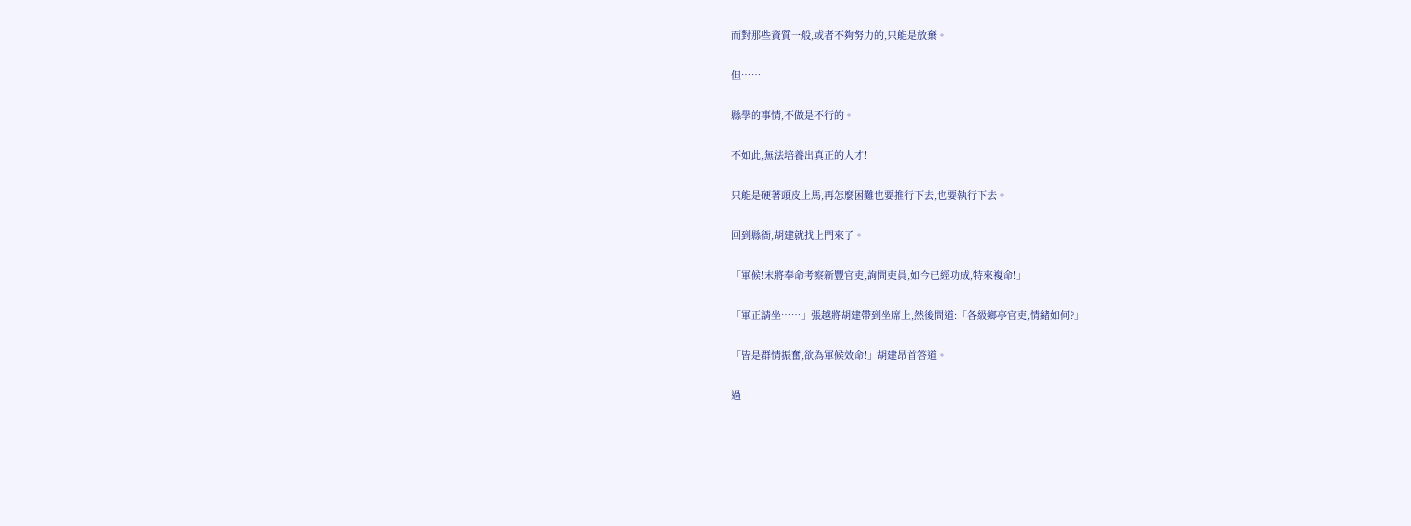而對那些資質一般,或者不夠努力的,只能是放棄。

但……

縣學的事情,不做是不行的。

不如此,無法培養出真正的人才!

只能是硬著頭皮上馬,再怎麼困難也要推行下去,也要執行下去。

回到縣衙,胡建就找上門來了。

「軍候!末將奉命考察新豐官吏,詢問吏員,如今已經功成,特來複命!」

「軍正請坐……」張越將胡建帶到坐席上,然後問道:「各級鄉亭官吏,情緒如何?」

「皆是群情振奮,欲為軍候效命!」胡建昂首答道。

過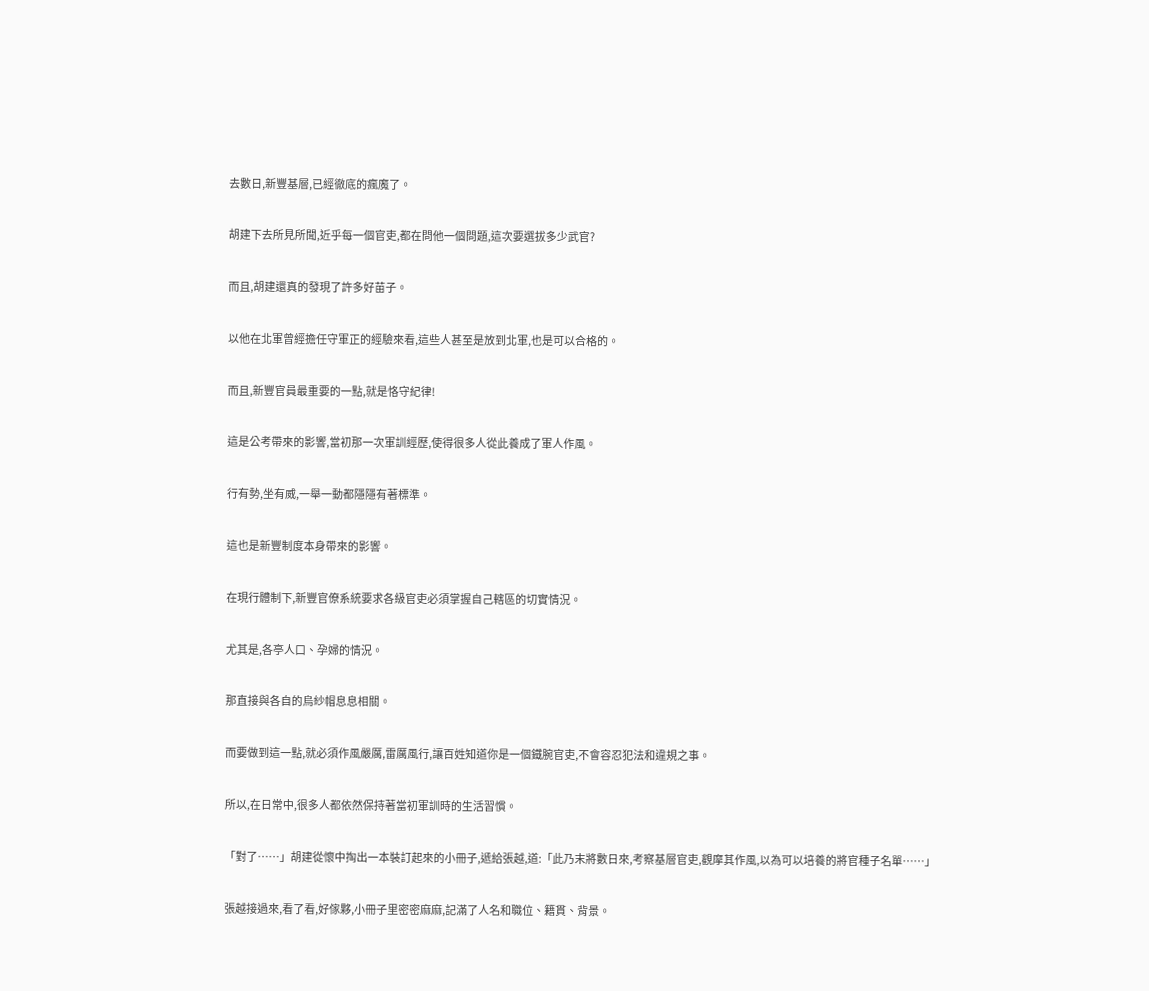去數日,新豐基層,已經徹底的瘋魔了。

胡建下去所見所聞,近乎每一個官吏,都在問他一個問題,這次要選拔多少武官?

而且,胡建還真的發現了許多好苗子。

以他在北軍曾經擔任守軍正的經驗來看,這些人甚至是放到北軍,也是可以合格的。

而且,新豐官員最重要的一點,就是恪守紀律!

這是公考帶來的影響,當初那一次軍訓經歷,使得很多人從此養成了軍人作風。

行有勢,坐有威,一舉一動都隱隱有著標準。

這也是新豐制度本身帶來的影響。

在現行體制下,新豐官僚系統要求各級官吏必須掌握自己轄區的切實情況。

尤其是,各亭人口、孕婦的情況。

那直接與各自的烏紗帽息息相關。

而要做到這一點,就必須作風嚴厲,雷厲風行,讓百姓知道你是一個鐵腕官吏,不會容忍犯法和違規之事。

所以,在日常中,很多人都依然保持著當初軍訓時的生活習慣。

「對了……」胡建從懷中掏出一本裝訂起來的小冊子,遞給張越,道:「此乃末將數日來,考察基層官吏,觀摩其作風,以為可以培養的將官種子名單……」

張越接過來,看了看,好傢夥,小冊子里密密麻麻,記滿了人名和職位、籍貫、背景。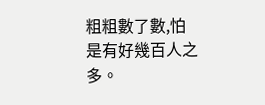粗粗數了數,怕是有好幾百人之多。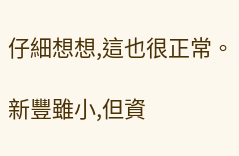仔細想想,這也很正常。

新豐雖小,但資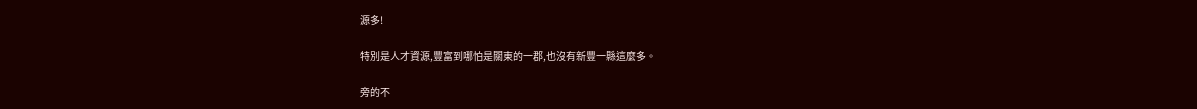源多!

特別是人才資源,豐富到哪怕是關東的一郡,也沒有新豐一縣這麼多。

旁的不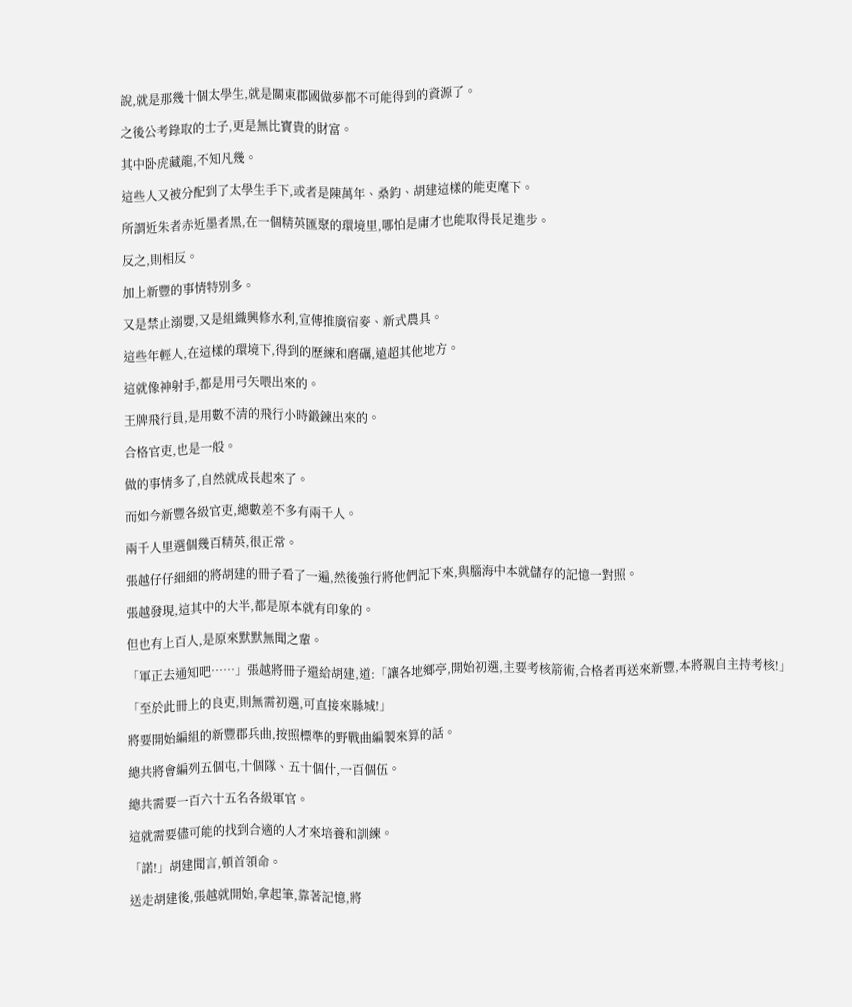說,就是那幾十個太學生,就是關東郡國做夢都不可能得到的資源了。

之後公考錄取的士子,更是無比寶貴的財富。

其中卧虎藏龍,不知凡幾。

這些人又被分配到了太學生手下,或者是陳萬年、桑鈞、胡建這樣的能吏麾下。

所謂近朱者赤近墨者黑,在一個精英匯聚的環境里,哪怕是庸才也能取得長足進步。

反之,則相反。

加上新豐的事情特別多。

又是禁止溺嬰,又是組織興修水利,宣傳推廣宿麥、新式農具。

這些年輕人,在這樣的環境下,得到的歷練和磨礪,遠超其他地方。

這就像神射手,都是用弓矢喂出來的。

王牌飛行員,是用數不清的飛行小時鍛鍊出來的。

合格官吏,也是一般。

做的事情多了,自然就成長起來了。

而如今新豐各級官吏,總數差不多有兩千人。

兩千人里選個幾百精英,很正常。

張越仔仔細細的將胡建的冊子看了一遍,然後強行將他們記下來,與腦海中本就儲存的記憶一對照。

張越發現,這其中的大半,都是原本就有印象的。

但也有上百人,是原來默默無聞之輩。

「軍正去通知吧……」張越將冊子還給胡建,道:「讓各地鄉亭,開始初選,主要考核箭術,合格者再送來新豐,本將親自主持考核!」

「至於此冊上的良吏,則無需初選,可直接來縣城!」

將要開始編組的新豐郡兵曲,按照標準的野戰曲編製來算的話。

總共將會編列五個屯,十個隊、五十個什,一百個伍。

總共需要一百六十五名各級軍官。

這就需要儘可能的找到合適的人才來培養和訓練。

「諾!」胡建聞言,頓首領命。

送走胡建後,張越就開始,拿起筆,靠著記憶,將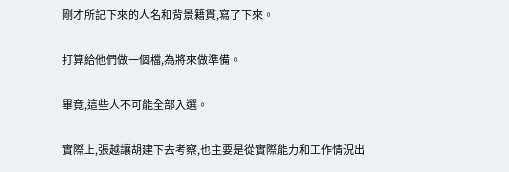剛才所記下來的人名和背景籍貫,寫了下來。

打算給他們做一個檔,為將來做準備。

畢竟,這些人不可能全部入選。

實際上,張越讓胡建下去考察,也主要是從實際能力和工作情況出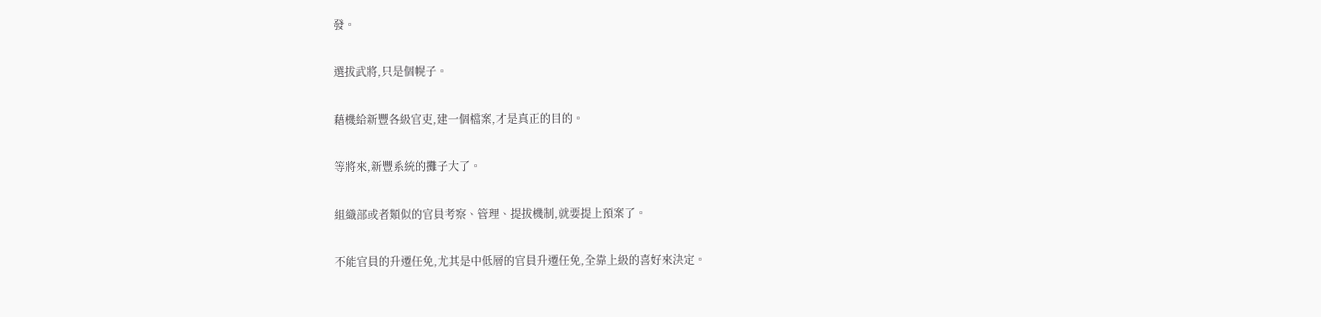發。

選拔武將,只是個幌子。

藉機給新豐各級官吏,建一個檔案,才是真正的目的。

等將來,新豐系統的攤子大了。

組織部或者類似的官員考察、管理、提拔機制,就要提上預案了。

不能官員的升遷任免,尤其是中低層的官員升遷任免,全靠上級的喜好來決定。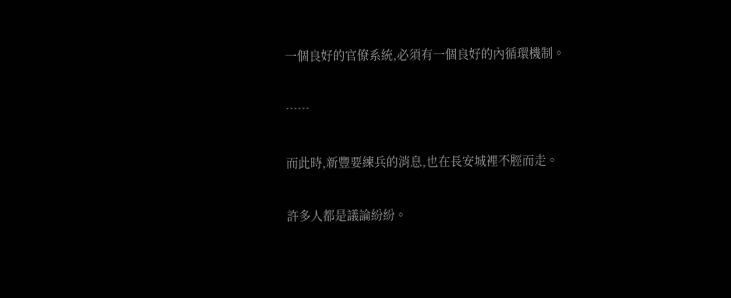一個良好的官僚系統,必須有一個良好的內循環機制。

……

而此時,新豐要練兵的消息,也在長安城裡不脛而走。

許多人都是議論紛紛。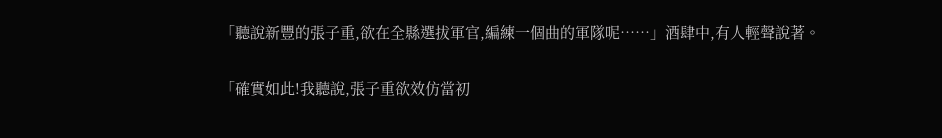「聽說新豐的張子重,欲在全縣選拔軍官,編練一個曲的軍隊呢……」酒肆中,有人輕聲說著。

「確實如此!我聽說,張子重欲效仿當初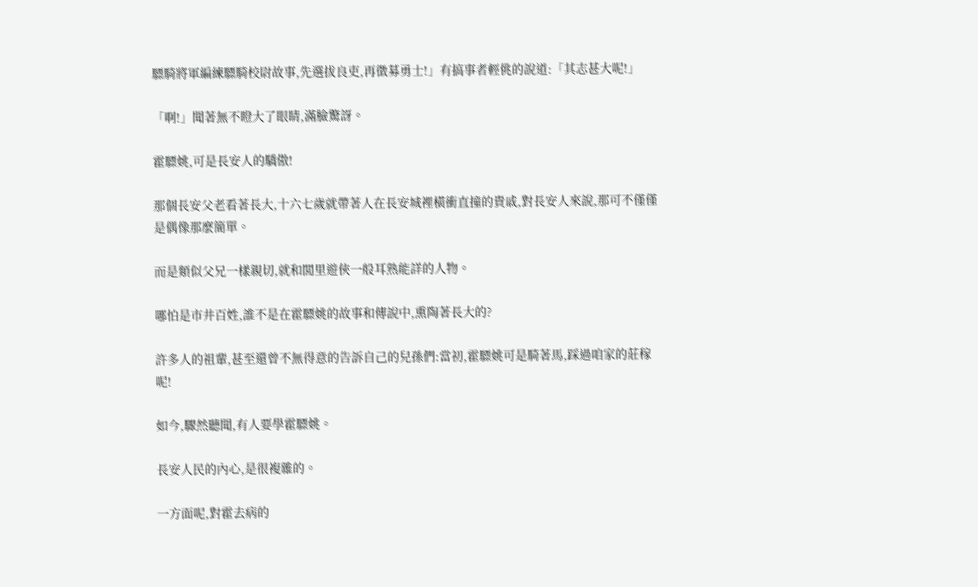驃騎將軍編練驃騎校尉故事,先選拔良吏,再徵募勇士!」有搞事者輕佻的說道:「其志甚大呢!」

「啊!」聞著無不瞪大了眼睛,滿臉驚訝。

霍驃姚,可是長安人的驕傲!

那個長安父老看著長大,十六七歲就帶著人在長安城裡橫衝直撞的貴戚,對長安人來說,那可不僅僅是偶像那麼簡單。

而是類似父兄一樣親切,就和閭里遊俠一般耳熟能詳的人物。

哪怕是市井百姓,誰不是在霍驃姚的故事和傳說中,熏陶著長大的?

許多人的祖輩,甚至還曾不無得意的告訴自己的兒孫們:當初,霍驃姚可是騎著馬,踩過咱家的莊稼呢!

如今,驟然聽聞,有人要學霍驃姚。

長安人民的內心,是很複雜的。

一方面呢,對霍去病的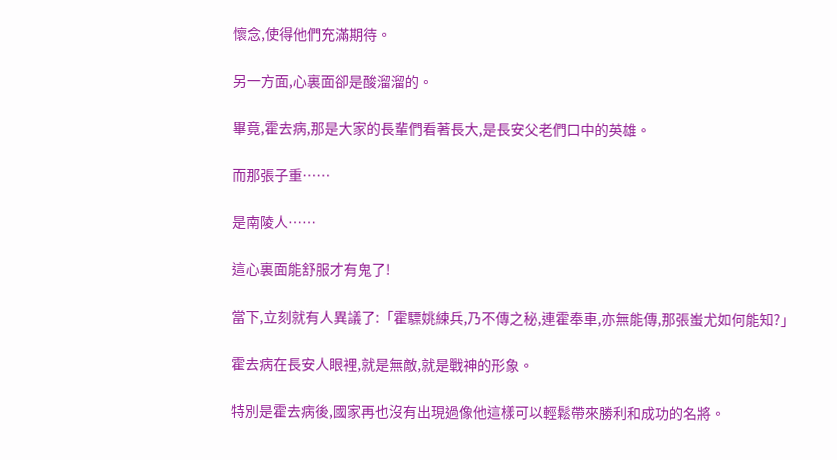懷念,使得他們充滿期待。

另一方面,心裏面卻是酸溜溜的。

畢竟,霍去病,那是大家的長輩們看著長大,是長安父老們口中的英雄。

而那張子重……

是南陵人……

這心裏面能舒服才有鬼了!

當下,立刻就有人異議了:「霍驃姚練兵,乃不傳之秘,連霍奉車,亦無能傳,那張蚩尤如何能知?」

霍去病在長安人眼裡,就是無敵,就是戰神的形象。

特別是霍去病後,國家再也沒有出現過像他這樣可以輕鬆帶來勝利和成功的名將。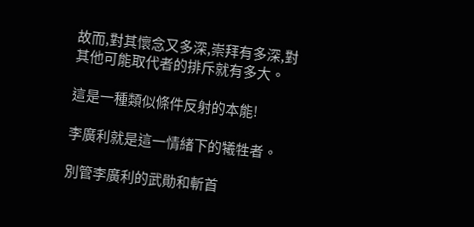故而,對其懷念又多深,崇拜有多深,對其他可能取代者的排斥就有多大。

這是一種類似條件反射的本能!

李廣利就是這一情緒下的犧牲者。

別管李廣利的武勛和斬首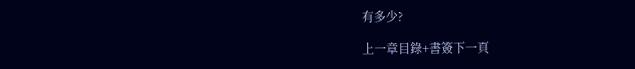有多少?

上一章目錄+書簽下一頁